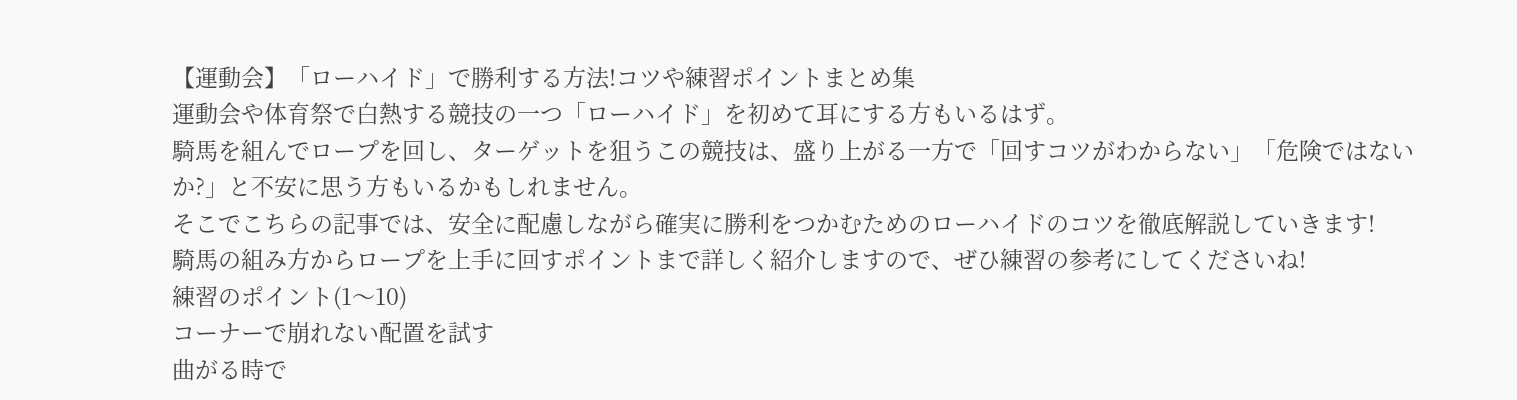【運動会】「ローハイド」で勝利する方法!コツや練習ポイントまとめ集
運動会や体育祭で白熱する競技の一つ「ローハイド」を初めて耳にする方もいるはず。
騎馬を組んでロープを回し、ターゲットを狙うこの競技は、盛り上がる一方で「回すコツがわからない」「危険ではないか?」と不安に思う方もいるかもしれません。
そこでこちらの記事では、安全に配慮しながら確実に勝利をつかむためのローハイドのコツを徹底解説していきます!
騎馬の組み方からロープを上手に回すポイントまで詳しく紹介しますので、ぜひ練習の参考にしてくださいね!
練習のポイント(1〜10)
コーナーで崩れない配置を試す
曲がる時で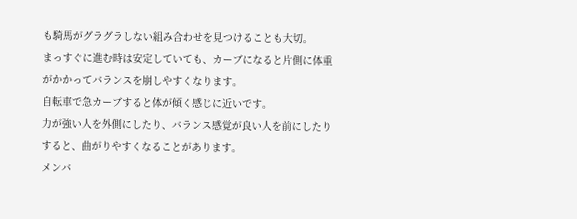も騎馬がグラグラしない組み合わせを見つけることも大切。
まっすぐに進む時は安定していても、カーブになると片側に体重がかかってバランスを崩しやすくなります。
自転車で急カーブすると体が傾く感じに近いです。
力が強い人を外側にしたり、バランス感覚が良い人を前にしたりすると、曲がりやすくなることがあります。
メンバ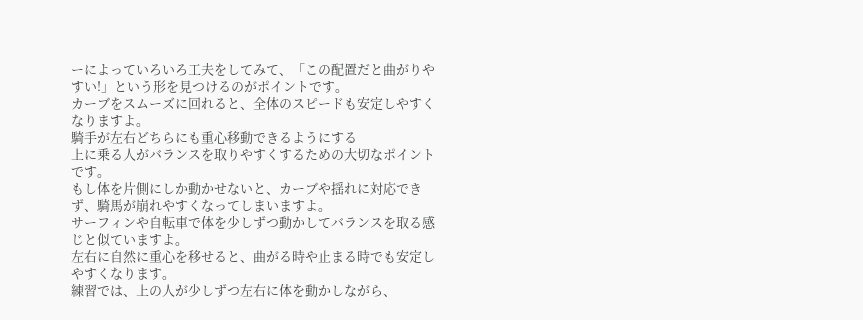ーによっていろいろ工夫をしてみて、「この配置だと曲がりやすい!」という形を見つけるのがポイントです。
カーブをスムーズに回れると、全体のスピードも安定しやすくなりますよ。
騎手が左右どちらにも重心移動できるようにする
上に乗る人がバランスを取りやすくするための大切なポイントです。
もし体を片側にしか動かせないと、カーブや揺れに対応できず、騎馬が崩れやすくなってしまいますよ。
サーフィンや自転車で体を少しずつ動かしてバランスを取る感じと似ていますよ。
左右に自然に重心を移せると、曲がる時や止まる時でも安定しやすくなります。
練習では、上の人が少しずつ左右に体を動かしながら、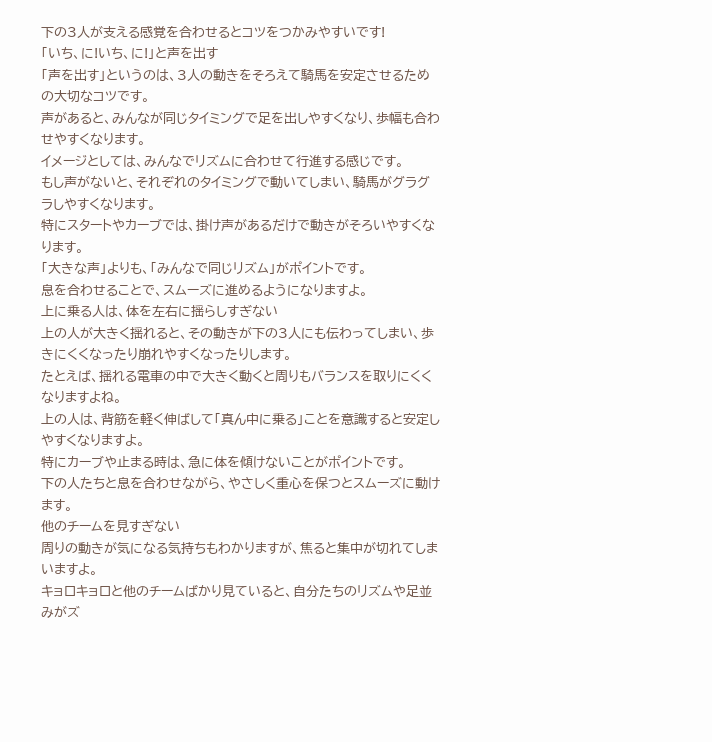下の3人が支える感覚を合わせるとコツをつかみやすいです!
「いち、に!いち、に!」と声を出す
「声を出す」というのは、3人の動きをそろえて騎馬を安定させるための大切なコツです。
声があると、みんなが同じタイミングで足を出しやすくなり、歩幅も合わせやすくなります。
イメージとしては、みんなでリズムに合わせて行進する感じです。
もし声がないと、それぞれのタイミングで動いてしまい、騎馬がグラグラしやすくなります。
特にスタートやカーブでは、掛け声があるだけで動きがそろいやすくなります。
「大きな声」よりも、「みんなで同じリズム」がポイントです。
息を合わせることで、スムーズに進めるようになりますよ。
上に乗る人は、体を左右に揺らしすぎない
上の人が大きく揺れると、その動きが下の3人にも伝わってしまい、歩きにくくなったり崩れやすくなったりします。
たとえば、揺れる電車の中で大きく動くと周りもバランスを取りにくくなりますよね。
上の人は、背筋を軽く伸ばして「真ん中に乗る」ことを意識すると安定しやすくなりますよ。
特にカーブや止まる時は、急に体を傾けないことがポイントです。
下の人たちと息を合わせながら、やさしく重心を保つとスムーズに動けます。
他のチームを見すぎない
周りの動きが気になる気持ちもわかりますが、焦ると集中が切れてしまいますよ。
キョロキョロと他のチームばかり見ていると、自分たちのリズムや足並みがズ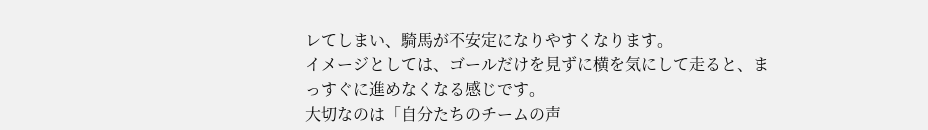レてしまい、騎馬が不安定になりやすくなります。
イメージとしては、ゴールだけを見ずに横を気にして走ると、まっすぐに進めなくなる感じです。
大切なのは「自分たちのチームの声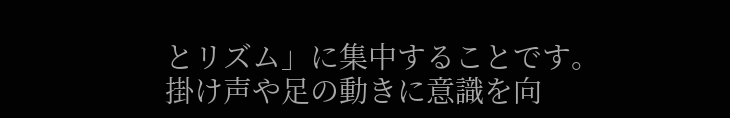とリズム」に集中することです。
掛け声や足の動きに意識を向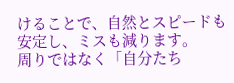けることで、自然とスピードも安定し、ミスも減ります。
周りではなく「自分たち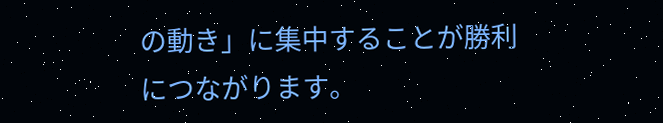の動き」に集中することが勝利につながります。